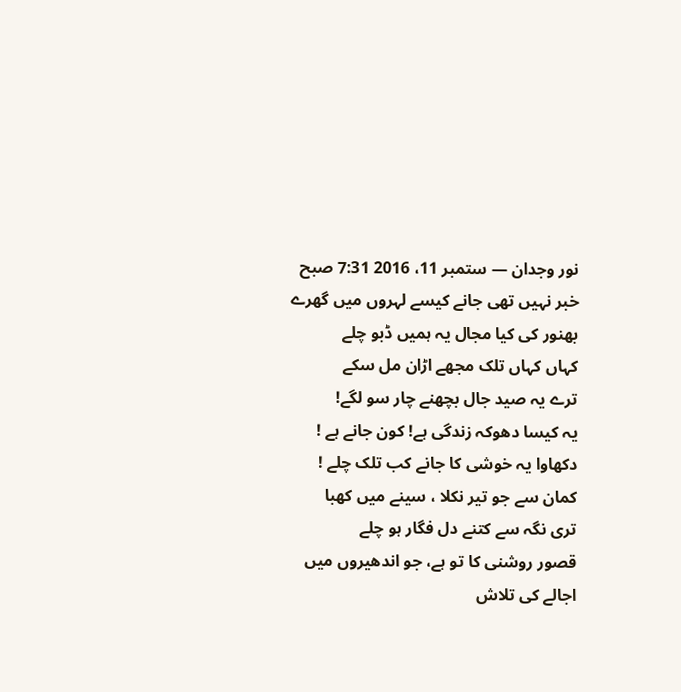نور وجدان — ستمبر 11، 2016 7:31 صبح
خبر نہیں تھی جانے کیسے لہروں میں گھرے
بھنور کی کیا مجال یہ ہمیں ڈبو چلے
کہاں کہاں تلک مجھے اڑان مل سکے
ترے یہ صید جال بچھنے چار سو لگے!
یہ کیسا دھوکہ زندگی ہے! کون جانے ہے !
دکھاوا یہ خوشی کا جانے کب تلک چلے !
کمان سے جو تیر نکلا ، سینے میں کھبا
تری نگہ سے کتنے دل فگار ہو چلے
قصور روشنی کا تو ہے، جو اندھیروں میں
اجالے کی تلاش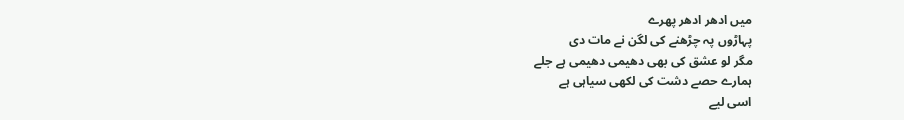میں ادھر ادھر پھرے
پہاڑوں پہ چڑھنے کی لگن نے مات دی
مگر لو عشق کی بھی دھیمی دھیمی ہے جلے
ہمارے حصے دشت کی لکھی سیاہی ہے
اسی لیے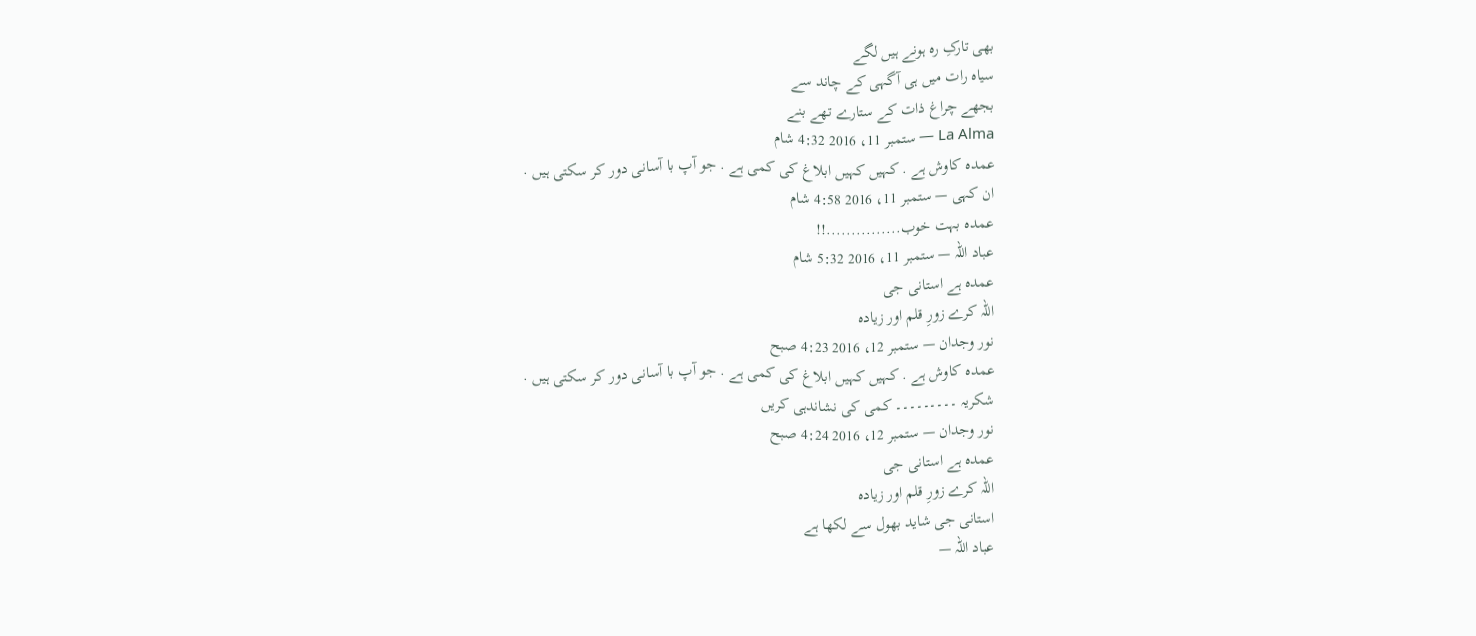بھی تارکِ رہ ہونے ہیں لگے
سیاہ رات میں ہی آگہی کے چاند سے
بجھے چراغ ذات کے ستارے تھے بنے
La Alma — ستمبر 11، 2016 4:32 شام
عمدہ کاوش ہے . کہیں کہیں ابلاغ کی کمی ہے . جو آپ با آسانی دور کر سکتی ہیں .
ان کہی — ستمبر 11، 2016 4:58 شام
عمدہ بہت خوب...............!!
عباد اللہ — ستمبر 11، 2016 5:32 شام
عمدہ ہے استانی جی
اللہ کرے زورِ قلم اور زیادہ
نور وجدان — ستمبر 12، 2016 4:23 صبح
عمدہ کاوش ہے . کہیں کہیں ابلاغ کی کمی ہے . جو آپ با آسانی دور کر سکتی ہیں .
شکریہ ۔۔۔۔۔۔۔۔۔ کمی کی نشاندہی کریں
نور وجدان — ستمبر 12، 2016 4:24 صبح
عمدہ ہے استانی جی
اللہ کرے زورِ قلم اور زیادہ
استانی جی شاید بھول سے لکھا ہے
عباد اللہ —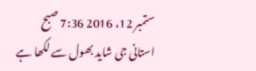ستمبر 12، 2016 7:36 صبح
استانی جی شاید بھول سے لکھا ہے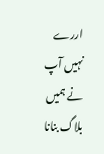اررے نہیں آپ نے ہمیں بلاگ بنانا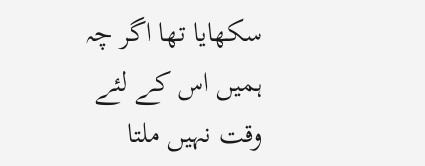سکھایا تھا اگر چہ ہمیں اس کے لئے وقت نہیں ملتا